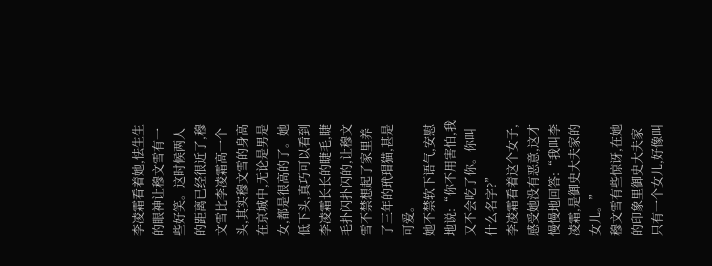李凌霜看着她,怯生生的眼神让穆文雪有一些好笑。这时候两人的距离已经很近了,穆文雪比李凌霜高一个头,其实穆文雪的身高在京城中,无论是男是女,都是很高的了。她低下头,真巧可以看到李凌霜长长的睫毛,睫毛扑闪扑闪的,让穆文雪不禁想起了家里养了三年的玳瑁猫,甚是可爱。
她不禁软下语气,安慰地说:“你不用害怕,我又不会吃了你。你叫什么名字?”
李凌霜看着这个女子,感受她没有恶意,这才慢慢地回答:“我叫李凌霜,是御史大夫家的女儿。”
穆文雪有些惊讶,在她的印象里御史大夫家只有一个女儿,好像叫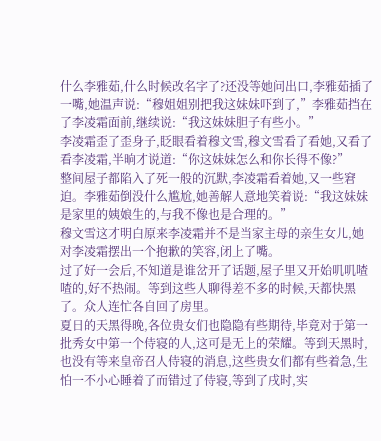什么李雅茹,什么时候改名字了?还没等她问出口,李雅茹插了一嘴,她温声说:“穆姐姐别把我这妹妹吓到了,”李雅茹挡在了李凌霜面前,继续说:“我这妹妹胆子有些小。”
李凌霜歪了歪身子,眨眼看着穆文雪,穆文雪看了看她,又看了看李凌霜,半晌才说道:“你这妹妹怎么和你长得不像?”
整间屋子都陷入了死一般的沉默,李凌霜看着她,又一些窘迫。李雅茹倒没什么尴尬,她善解人意地笑着说:“我这妹妹是家里的姨娘生的,与我不像也是合理的。”
穆文雪这才明白原来李凌霜并不是当家主母的亲生女儿,她对李凌霜摆出一个抱歉的笑容,闭上了嘴。
过了好一会后,不知道是谁岔开了话题,屋子里又开始叽叽喳喳的,好不热闹。等到这些人聊得差不多的时候,天都快黑了。众人连忙各自回了房里。
夏日的天黑得晚,各位贵女们也隐隐有些期待,毕竟对于第一批秀女中第一个侍寝的人,这可是无上的荣耀。等到天黑时,也没有等来皇帝召人侍寝的消息,这些贵女们都有些着急,生怕一不小心睡着了而错过了侍寝,等到了戌时,实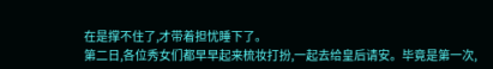在是撑不住了,才带着担忧睡下了。
第二日,各位秀女们都早早起来梳妆打扮,一起去给皇后请安。毕竟是第一次,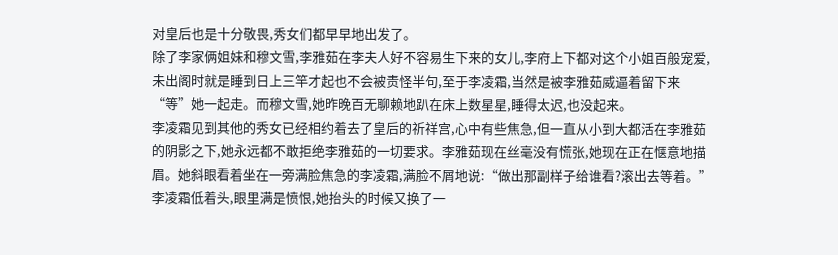对皇后也是十分敬畏,秀女们都早早地出发了。
除了李家俩姐妹和穆文雪,李雅茹在李夫人好不容易生下来的女儿,李府上下都对这个小姐百般宠爱,未出阁时就是睡到日上三竿才起也不会被责怪半句,至于李凌霜,当然是被李雅茹威逼着留下来“等”她一起走。而穆文雪,她昨晚百无聊赖地趴在床上数星星,睡得太迟,也没起来。
李凌霜见到其他的秀女已经相约着去了皇后的祈祥宫,心中有些焦急,但一直从小到大都活在李雅茹的阴影之下,她永远都不敢拒绝李雅茹的一切要求。李雅茹现在丝毫没有慌张,她现在正在惬意地描眉。她斜眼看着坐在一旁满脸焦急的李凌霜,满脸不屑地说:“做出那副样子给谁看?滚出去等着。”
李凌霜低着头,眼里满是愤恨,她抬头的时候又换了一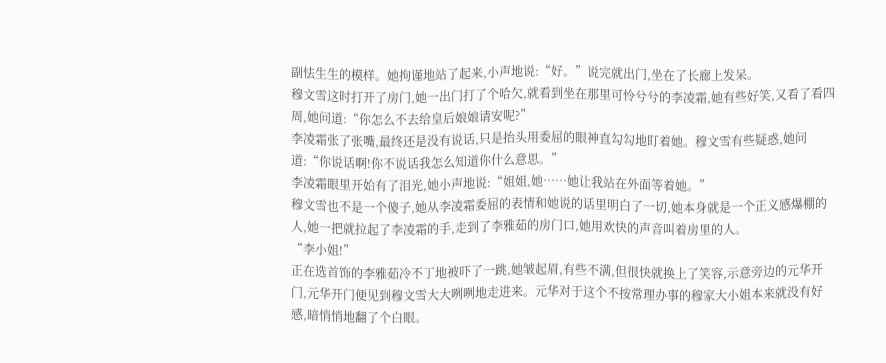副怯生生的模样。她拘谨地站了起来,小声地说:“好。”说完就出门,坐在了长廊上发呆。
穆文雪这时打开了房门,她一出门打了个哈欠,就看到坐在那里可怜兮兮的李凌霜,她有些好笑,又看了看四周,她问道:“你怎么不去给皇后娘娘请安呢?”
李凌霜张了张嘴,最终还是没有说话,只是抬头用委屈的眼神直勾勾地盯着她。穆文雪有些疑惑,她问道:“你说话啊!你不说话我怎么知道你什么意思。”
李凌霜眼里开始有了泪光,她小声地说:“姐姐,她……她让我站在外面等着她。”
穆文雪也不是一个傻子,她从李凌霜委屈的表情和她说的话里明白了一切,她本身就是一个正义感爆棚的人,她一把就拉起了李凌霜的手,走到了李雅茹的房门口,她用欢快的声音叫着房里的人。
“李小姐!”
正在选首饰的李雅茹冷不丁地被吓了一跳,她皱起眉,有些不满,但很快就换上了笑容,示意旁边的元华开门,元华开门便见到穆文雪大大咧咧地走进来。元华对于这个不按常理办事的穆家大小姐本来就没有好感,暗悄悄地翻了个白眼。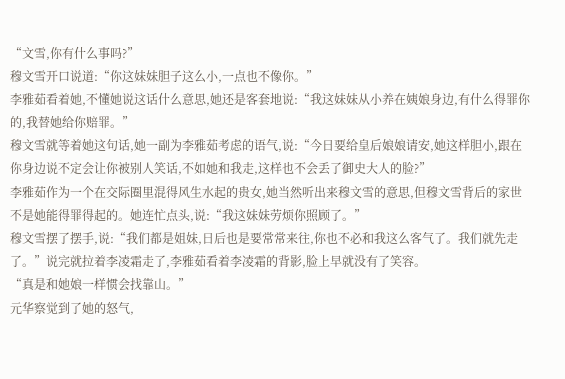“文雪,你有什么事吗?”
穆文雪开口说道:“你这妹妹胆子这么小,一点也不像你。”
李雅茹看着她,不懂她说这话什么意思,她还是客套地说:“我这妹妹从小养在姨娘身边,有什么得罪你的,我替她给你赔罪。”
穆文雪就等着她这句话,她一副为李雅茹考虑的语气,说:“今日要给皇后娘娘请安,她这样胆小,跟在你身边说不定会让你被别人笑话,不如她和我走,这样也不会丢了御史大人的脸?”
李雅茹作为一个在交际圈里混得风生水起的贵女,她当然听出来穆文雪的意思,但穆文雪背后的家世不是她能得罪得起的。她连忙点头,说:“我这妹妹劳烦你照顾了。”
穆文雪摆了摆手,说:“我们都是姐妹,日后也是要常常来往,你也不必和我这么客气了。我们就先走了。”说完就拉着李凌霜走了,李雅茹看着李凌霜的背影,脸上早就没有了笑容。
“真是和她娘一样惯会找靠山。”
元华察觉到了她的怒气,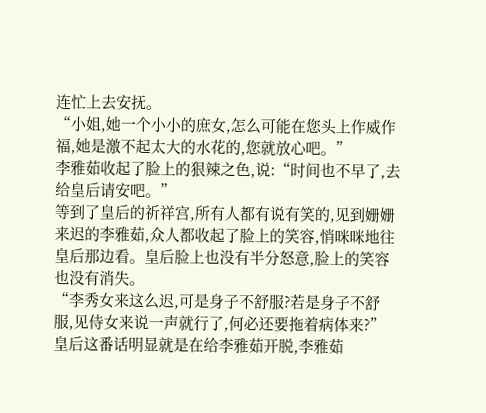连忙上去安抚。
“小姐,她一个小小的庶女,怎么可能在您头上作威作福,她是激不起太大的水花的,您就放心吧。”
李雅茹收起了脸上的狠辣之色,说:“时间也不早了,去给皇后请安吧。”
等到了皇后的祈祥宫,所有人都有说有笑的,见到姗姗来迟的李雅茹,众人都收起了脸上的笑容,悄咪咪地往皇后那边看。皇后脸上也没有半分怒意,脸上的笑容也没有消失。
“李秀女来这么迟,可是身子不舒服?若是身子不舒服,见侍女来说一声就行了,何必还要拖着病体来?”皇后这番话明显就是在给李雅茹开脱,李雅茹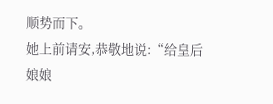顺势而下。
她上前请安,恭敬地说:“给皇后娘娘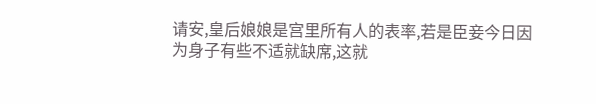请安,皇后娘娘是宫里所有人的表率,若是臣妾今日因为身子有些不适就缺席,这就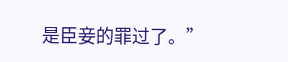是臣妾的罪过了。”